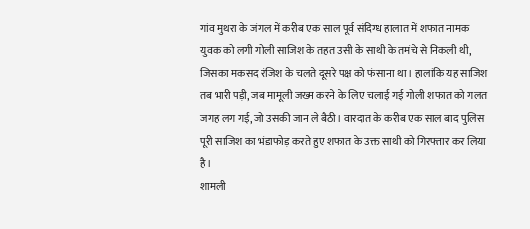गांव मुथरा के जंगल में करीब एक साल पूर्व संदिग्ध हालात में शफात नामक युवक को लगी गोली साजिश के तहत उसी के साथी के तमंचे से निकली थी, जिसका मकसद रंजिश के चलते दूसरे पक्ष को फंसाना था। हालांकि यह साजिश तब भारी पड़ी, जब मामूली जख्म करने के लिए चलाई गई गोली शफात को गलत जगह लग गई, जो उसकी जान ले बैठी। वारदात के करीब एक साल बाद पुलिस पूरी साजिश का भंडाफोड़ करते हुए शफात के उक्त साथी को गिरफ्तार कर लिया है।
शामली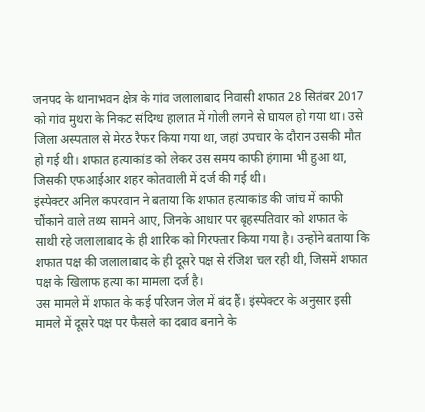जनपद के थानाभवन क्षेत्र के गांव जलालाबाद निवासी शफात 28 सितंबर 2017 को गांव मुथरा के निकट संदिग्ध हालात में गोली लगने से घायल हो गया था। उसे जिला अस्पताल से मेरठ रैफर किया गया था, जहां उपचार के दौरान उसकी मौत हो गई थी। शफात हत्याकांड को लेकर उस समय काफी हंगामा भी हुआ था, जिसकी एफआईआर शहर कोतवाली में दर्ज की गई थी।
इंस्पेक्टर अनिल कपरवान ने बताया कि शफात हत्याकांड की जांच में काफी चौंकाने वाले तथ्य सामने आए, जिनके आधार पर बृहस्पतिवार को शफात के साथी रहे जलालाबाद के ही शारिक को गिरफ्तार किया गया है। उन्होंने बताया कि शफात पक्ष की जलालाबाद के ही दूसरे पक्ष से रंजिश चल रही थी, जिसमें शफात पक्ष के खिलाफ हत्या का मामला दर्ज है।
उस मामले में शफात के कई परिजन जेल में बंद हैं। इंस्पेक्टर के अनुसार इसी मामले में दूसरे पक्ष पर फैसले का दबाव बनाने के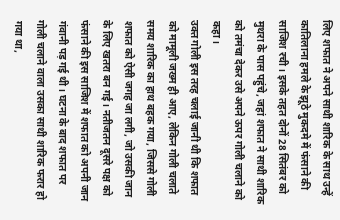लिए शफात ने अपने साथी शारिक के साथ उन्हें कातिलाना हमले के झूठे मुकदमे में फंसाने की साजिश रची। इसके तहत दोनों 28 सितंबर को मुथरा के पास पहुंचे, जहां शफात ने साथी शारिक को तमंचा देकर उसे अपने ऊपर गोली चलाने को कहा।
उक्त गोली इस तरह चलाई जानी थी कि शफात को मामूली जख्म ही आए, लेकिन गोली चलाते समय शारिक का हाथ बहक गया, जिससे गोली शफात को ऐसी जगह जा लगी, जो उसकी जान के लिए खतरा बन गई। नतीजतन दूसरे पक्ष को फंसाने की इस साजिश में शफात को अपनी जान गंवानी पड़ गई थी। घटना के बाद शफात पर गोली चलाने वाला उसका साथी शारिक फरार हो गया था,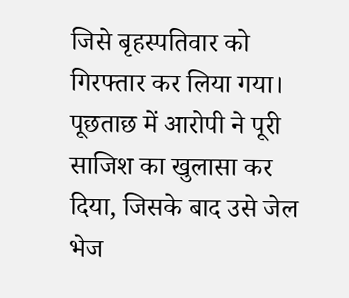जिसे बृहस्पतिवार को गिरफ्तार कर लिया गया। पूछताछ में आरोपी ने पूरी साजिश का खुलासा कर दिया, जिसके बाद उसे जेल भेज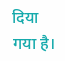दिया गया है।